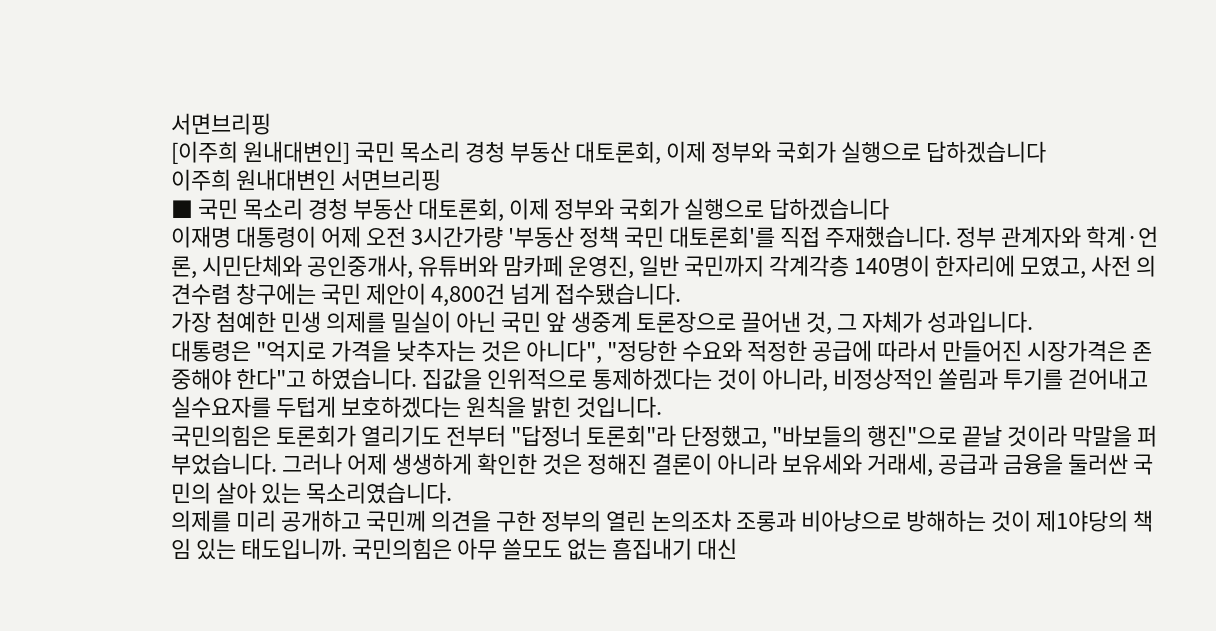서면브리핑
[이주희 원내대변인] 국민 목소리 경청 부동산 대토론회, 이제 정부와 국회가 실행으로 답하겠습니다
이주희 원내대변인 서면브리핑
■ 국민 목소리 경청 부동산 대토론회, 이제 정부와 국회가 실행으로 답하겠습니다
이재명 대통령이 어제 오전 3시간가량 '부동산 정책 국민 대토론회'를 직접 주재했습니다. 정부 관계자와 학계·언론, 시민단체와 공인중개사, 유튜버와 맘카페 운영진, 일반 국민까지 각계각층 140명이 한자리에 모였고, 사전 의견수렴 창구에는 국민 제안이 4,800건 넘게 접수됐습니다.
가장 첨예한 민생 의제를 밀실이 아닌 국민 앞 생중계 토론장으로 끌어낸 것, 그 자체가 성과입니다.
대통령은 "억지로 가격을 낮추자는 것은 아니다", "정당한 수요와 적정한 공급에 따라서 만들어진 시장가격은 존중해야 한다"고 하였습니다. 집값을 인위적으로 통제하겠다는 것이 아니라, 비정상적인 쏠림과 투기를 걷어내고 실수요자를 두텁게 보호하겠다는 원칙을 밝힌 것입니다.
국민의힘은 토론회가 열리기도 전부터 "답정너 토론회"라 단정했고, "바보들의 행진"으로 끝날 것이라 막말을 퍼부었습니다. 그러나 어제 생생하게 확인한 것은 정해진 결론이 아니라 보유세와 거래세, 공급과 금융을 둘러싼 국민의 살아 있는 목소리였습니다.
의제를 미리 공개하고 국민께 의견을 구한 정부의 열린 논의조차 조롱과 비아냥으로 방해하는 것이 제1야당의 책임 있는 태도입니까. 국민의힘은 아무 쓸모도 없는 흠집내기 대신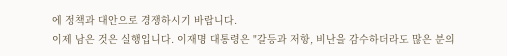에 정책과 대안으로 경쟁하시기 바랍니다.
이제 남은 것은 실행입니다. 이재명 대통령은 "갈등과 저항, 비난을 감수하더라도 많은 분의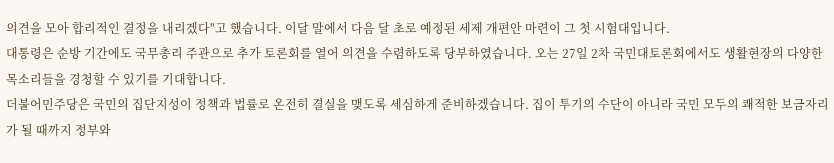의견을 모아 합리적인 결정을 내리겠다"고 했습니다. 이달 말에서 다음 달 초로 예정된 세제 개편안 마련이 그 첫 시험대입니다.
대통령은 순방 기간에도 국무총리 주관으로 추가 토론회를 열어 의견을 수렴하도록 당부하였습니다. 오는 27일 2차 국민대토론회에서도 생활현장의 다양한 목소리들을 경청할 수 있기를 기대합니다.
더불어민주당은 국민의 집단지성이 정책과 법률로 온전히 결실을 맺도록 세심하게 준비하겠습니다. 집이 투기의 수단이 아니라 국민 모두의 쾌적한 보금자리가 될 때까지 정부와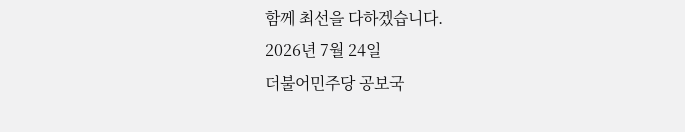함께 최선을 다하겠습니다.
2026년 7월 24일
더불어민주당 공보국